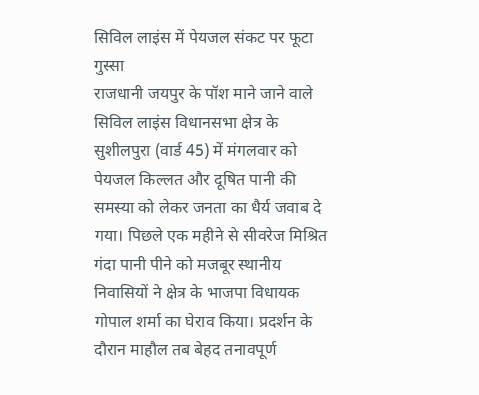सिविल लाइंस में पेयजल संकट पर फूटा गुस्सा
राजधानी जयपुर के पॉश माने जाने वाले सिविल लाइंस विधानसभा क्षेत्र के सुशीलपुरा (वार्ड 45) में मंगलवार को पेयजल किल्लत और दूषित पानी की समस्या को लेकर जनता का धैर्य जवाब दे गया। पिछले एक महीने से सीवरेज मिश्रित गंदा पानी पीने को मजबूर स्थानीय निवासियों ने क्षेत्र के भाजपा विधायक गोपाल शर्मा का घेराव किया। प्रदर्शन के दौरान माहौल तब बेहद तनावपूर्ण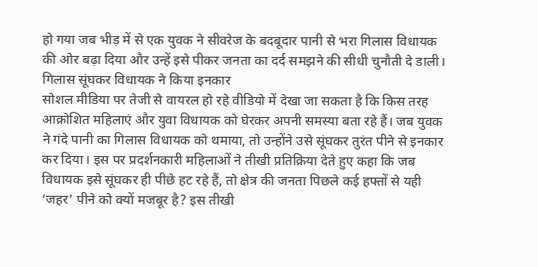हो गया जब भीड़ में से एक युवक ने सीवरेज के बदबूदार पानी से भरा गिलास विधायक की ओर बढ़ा दिया और उन्हें इसे पीकर जनता का दर्द समझने की सीधी चुनौती दे डाली।
गिलास सूंघकर विधायक ने किया इनकार
सोशल मीडिया पर तेजी से वायरल हो रहे वीडियो में देखा जा सकता है कि किस तरह आक्रोशित महिलाएं और युवा विधायक को घेरकर अपनी समस्या बता रहे हैं। जब युवक ने गंदे पानी का गिलास विधायक को थमाया, तो उन्होंने उसे सूंघकर तुरंत पीने से इनकार कर दिया। इस पर प्रदर्शनकारी महिलाओं ने तीखी प्रतिक्रिया देते हुए कहा कि जब विधायक इसे सूंघकर ही पीछे हट रहे हैं, तो क्षेत्र की जनता पिछले कई हफ्तों से यही ‘जहर’ पीने को क्यों मजबूर है? इस तीखी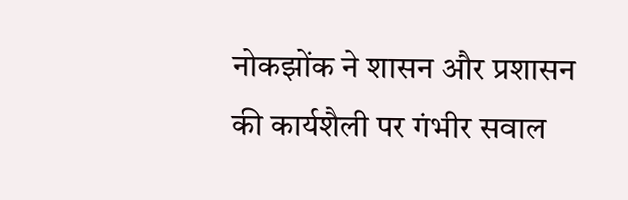नोकझोंक ने शासन और प्रशासन की कार्यशैली पर गंभीर सवाल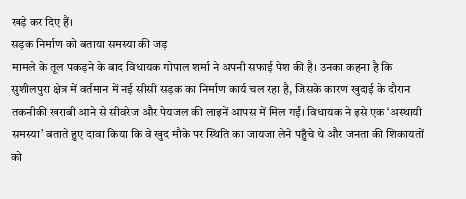खड़े कर दिए हैं।
सड़क निर्माण को बताया समस्या की जड़
मामले के तूल पकड़ने के बाद विधायक गोपाल शर्मा ने अपनी सफाई पेश की है। उनका कहना है कि सुशीलपुरा क्षेत्र में वर्तमान में नई सीसी सड़क का निर्माण कार्य चल रहा है, जिसके कारण खुदाई के दौरान तकनीकी खराबी आने से सीवरेज और पेयजल की लाइनें आपस में मिल गईं। विधायक ने इसे एक ‘अस्थायी समस्या’ बताते हुए दावा किया कि वे खुद मौके पर स्थिति का जायजा लेने पहुँचे थे और जनता की शिकायतों को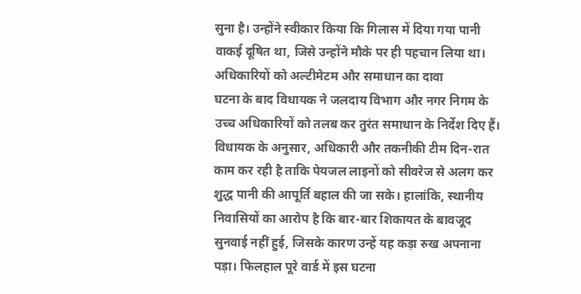सुना है। उन्होंने स्वीकार किया कि गिलास में दिया गया पानी वाकई दूषित था, जिसे उन्होंने मौके पर ही पहचान लिया था।
अधिकारियों को अल्टीमेटम और समाधान का दावा
घटना के बाद विधायक ने जलदाय विभाग और नगर निगम के उच्च अधिकारियों को तलब कर तुरंत समाधान के निर्देश दिए हैं। विधायक के अनुसार, अधिकारी और तकनीकी टीम दिन-रात काम कर रही है ताकि पेयजल लाइनों को सीवरेज से अलग कर शुद्ध पानी की आपूर्ति बहाल की जा सके। हालांकि, स्थानीय निवासियों का आरोप है कि बार-बार शिकायत के बावजूद सुनवाई नहीं हुई, जिसके कारण उन्हें यह कड़ा रुख अपनाना पड़ा। फिलहाल पूरे वार्ड में इस घटना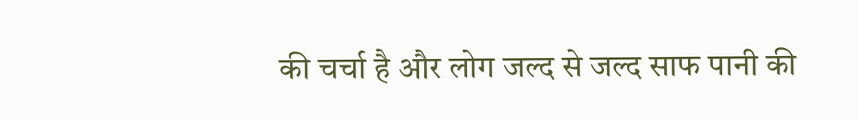की चर्चा है और लोग जल्द से जल्द साफ पानी की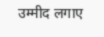उम्मीद लगाए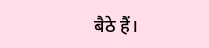बैठे हैं।